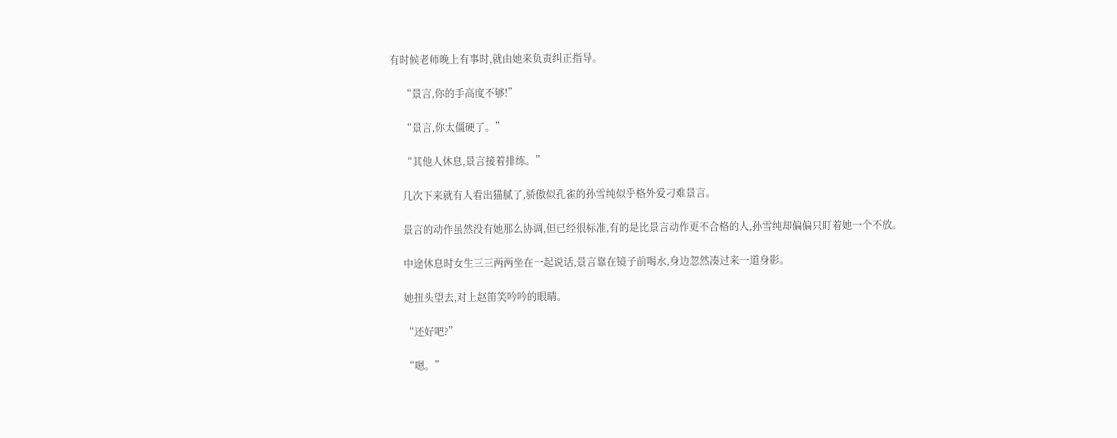有时候老师晚上有事时,就由她来负责纠正指导。

    “景言,你的手高度不够!”

    “景言,你太僵硬了。”

    “其他人休息,景言接着排练。”

    几次下来就有人看出猫腻了,骄傲似孔雀的孙雪纯似乎格外爱刁难景言。

    景言的动作虽然没有她那么协调,但已经很标准,有的是比景言动作更不合格的人,孙雪纯却偏偏只盯着她一个不放。

    中途休息时女生三三两两坐在一起说话,景言靠在镜子前喝水,身边忽然凑过来一道身影。

    她扭头望去,对上赵笛笑吟吟的眼睛。

    “还好吧?”

    “嗯。”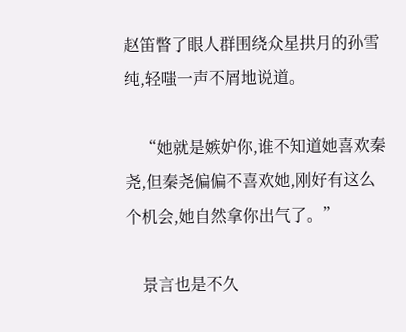赵笛瞥了眼人群围绕众星拱月的孙雪纯,轻嗤一声不屑地说道。

    “她就是嫉妒你,谁不知道她喜欢秦尧,但秦尧偏偏不喜欢她,刚好有这么个机会,她自然拿你出气了。”

    景言也是不久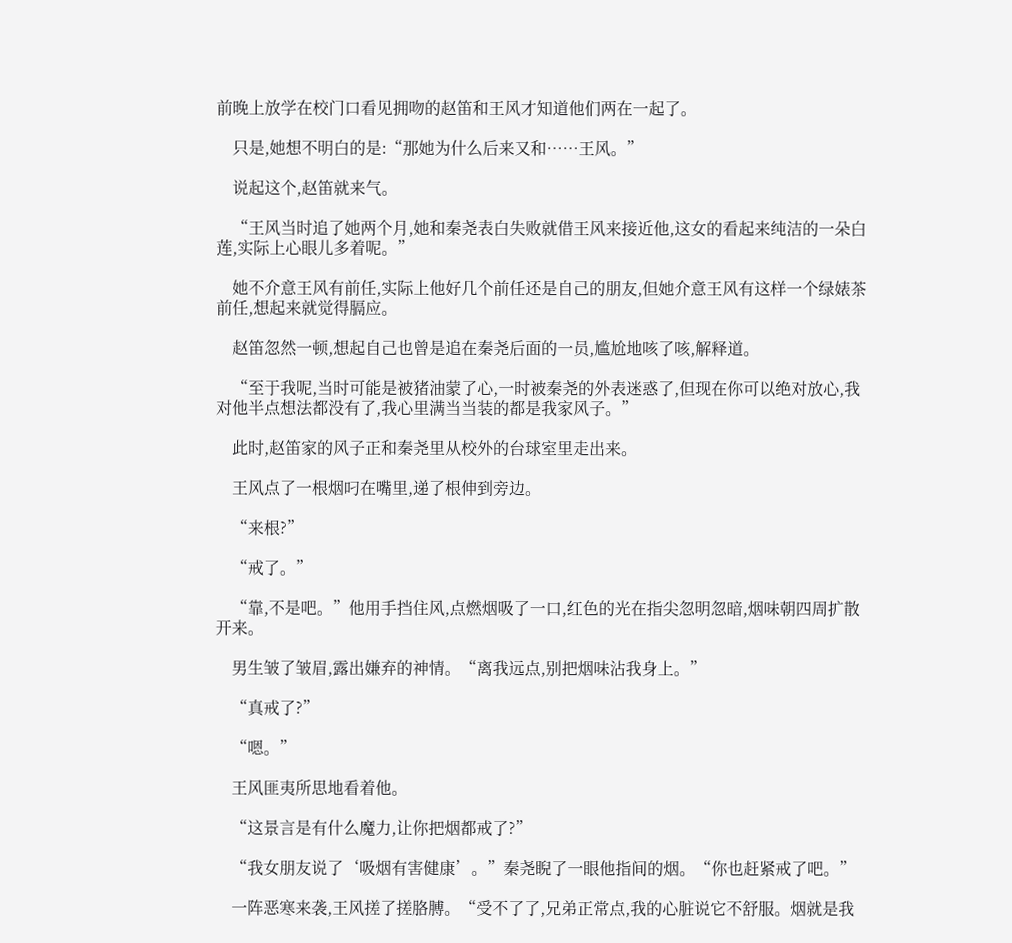前晚上放学在校门口看见拥吻的赵笛和王风才知道他们两在一起了。

    只是,她想不明白的是:“那她为什么后来又和……王风。”

    说起这个,赵笛就来气。

    “王风当时追了她两个月,她和秦尧表白失败就借王风来接近他,这女的看起来纯洁的一朵白莲,实际上心眼儿多着呢。”

    她不介意王风有前任,实际上他好几个前任还是自己的朋友,但她介意王风有这样一个绿婊茶前任,想起来就觉得膈应。

    赵笛忽然一顿,想起自己也曾是追在秦尧后面的一员,尴尬地咳了咳,解释道。

    “至于我呢,当时可能是被猪油蒙了心,一时被秦尧的外表迷惑了,但现在你可以绝对放心,我对他半点想法都没有了,我心里满当当装的都是我家风子。”

    此时,赵笛家的风子正和秦尧里从校外的台球室里走出来。

    王风点了一根烟叼在嘴里,递了根伸到旁边。

    “来根?”

    “戒了。”

    “靠,不是吧。”他用手挡住风,点燃烟吸了一口,红色的光在指尖忽明忽暗,烟味朝四周扩散开来。

    男生皱了皱眉,露出嫌弃的神情。“离我远点,别把烟味沾我身上。”

    “真戒了?”

    “嗯。”

    王风匪夷所思地看着他。

    “这景言是有什么魔力,让你把烟都戒了?”

    “我女朋友说了‘吸烟有害健康’。”秦尧睨了一眼他指间的烟。“你也赶紧戒了吧。”

    一阵恶寒来袭,王风搓了搓胳膊。“受不了了,兄弟正常点,我的心脏说它不舒服。烟就是我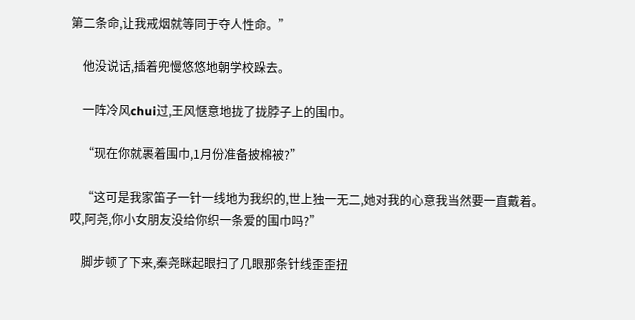第二条命,让我戒烟就等同于夺人性命。”

    他没说话,插着兜慢悠悠地朝学校跺去。

    一阵冷风chui过,王风惬意地拢了拢脖子上的围巾。

    “现在你就裹着围巾,1月份准备披棉被?”

    “这可是我家笛子一针一线地为我织的,世上独一无二,她对我的心意我当然要一直戴着。哎,阿尧,你小女朋友没给你织一条爱的围巾吗?”

    脚步顿了下来,秦尧眯起眼扫了几眼那条针线歪歪扭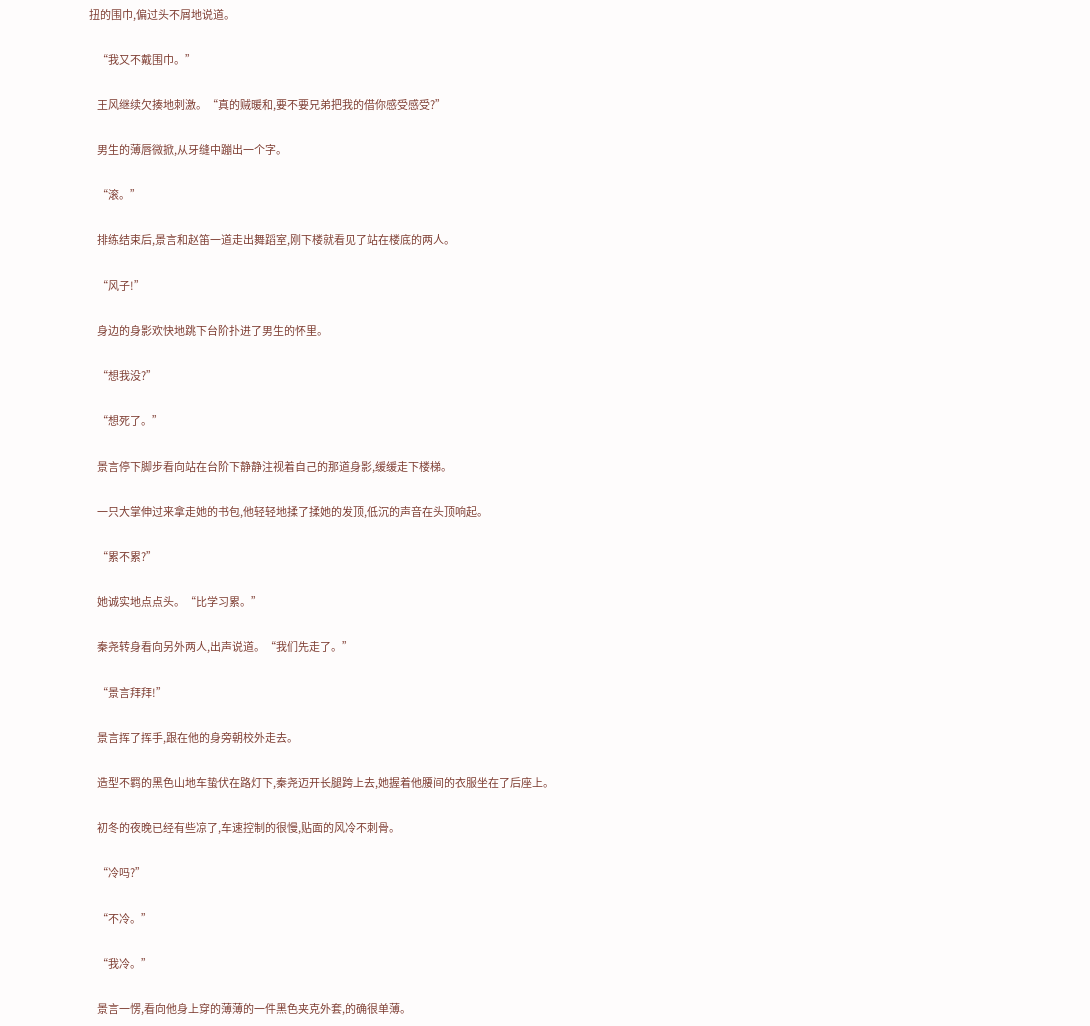扭的围巾,偏过头不屑地说道。

    “我又不戴围巾。”

    王风继续欠揍地刺激。“真的贼暖和,要不要兄弟把我的借你感受感受?”

    男生的薄唇微掀,从牙缝中蹦出一个字。

    “滚。”

    排练结束后,景言和赵笛一道走出舞蹈室,刚下楼就看见了站在楼底的两人。

    “风子!”

    身边的身影欢快地跳下台阶扑进了男生的怀里。

    “想我没?”

    “想死了。”

    景言停下脚步看向站在台阶下静静注视着自己的那道身影,缓缓走下楼梯。

    一只大掌伸过来拿走她的书包,他轻轻地揉了揉她的发顶,低沉的声音在头顶响起。

    “累不累?”

    她诚实地点点头。“比学习累。”

    秦尧转身看向另外两人,出声说道。“我们先走了。”

    “景言拜拜!”

    景言挥了挥手,跟在他的身旁朝校外走去。

    造型不羁的黑色山地车蛰伏在路灯下,秦尧迈开长腿跨上去,她握着他腰间的衣服坐在了后座上。

    初冬的夜晚已经有些凉了,车速控制的很慢,贴面的风冷不刺骨。

    “冷吗?”

    “不冷。”

    “我冷。”

    景言一愣,看向他身上穿的薄薄的一件黑色夹克外套,的确很单薄。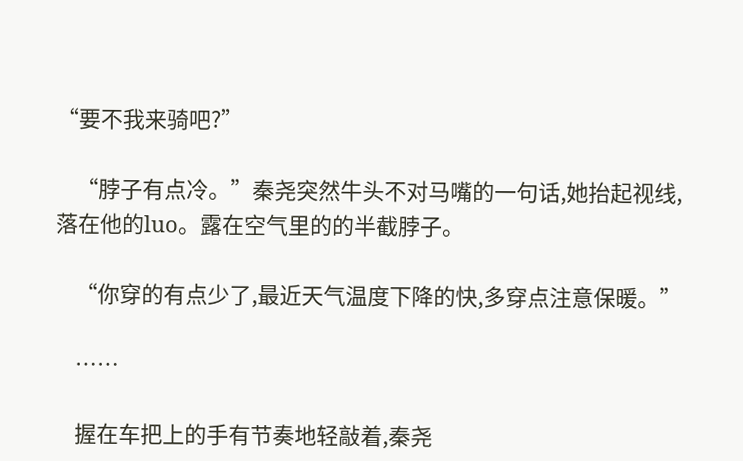“要不我来骑吧?”

    “脖子有点冷。”秦尧突然牛头不对马嘴的一句话,她抬起视线,落在他的luo。露在空气里的的半截脖子。

    “你穿的有点少了,最近天气温度下降的快,多穿点注意保暖。”

    ……

    握在车把上的手有节奏地轻敲着,秦尧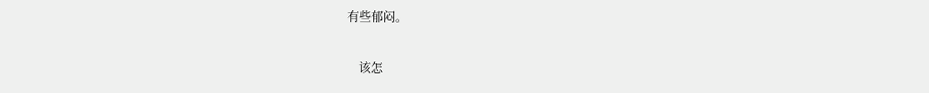有些郁闷。

    该怎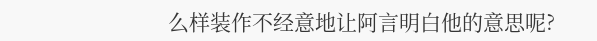么样装作不经意地让阿言明白他的意思呢?